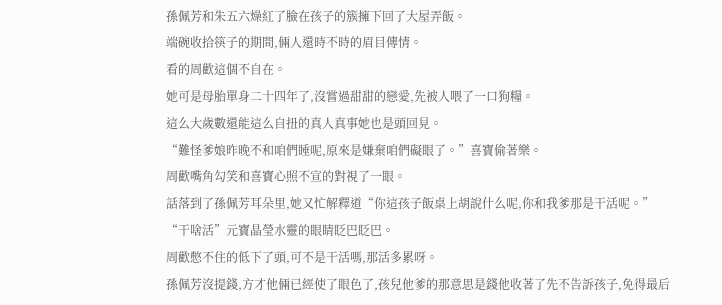孫佩芳和朱五六燥紅了臉在孩子的簇擁下回了大屋弄飯。
端碗收拾筷子的期間,倆人還時不時的眉目傳情。
看的周歡這個不自在。
她可是母胎單身二十四年了,沒嘗過甜甜的戀愛,先被人喂了一口狗糧。
這么大歲數還能這么自扭的真人真事她也是頭回見。
“難怪爹娘昨晚不和咱們睡呢,原來是嫌棄咱們礙眼了。”喜寶偷著樂。
周歡嘴角勾笑和喜寶心照不宣的對視了一眼。
話落到了孫佩芳耳朵里,她又忙解釋道“你這孩子飯桌上胡說什么呢,你和我爹那是干活呢。”
“干啥活”元寶晶瑩水靈的眼睛眨巴眨巴。
周歡憋不住的低下了頭,可不是干活嗎,那活多累呀。
孫佩芳沒提錢,方才他倆已經使了眼色了,孩兒他爹的那意思是錢他收著了先不告訴孩子,免得最后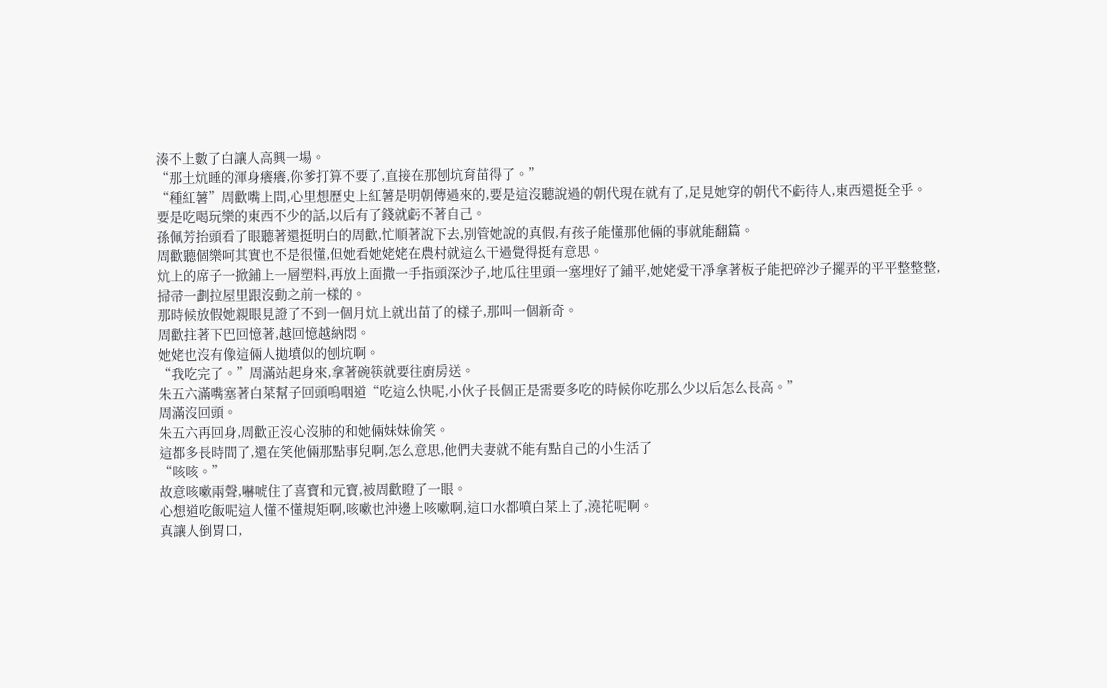湊不上數了白讓人高興一場。
“那土炕睡的渾身癢癢,你爹打算不要了,直接在那刨坑育苗得了。”
“種紅薯”周歡嘴上問,心里想歷史上紅薯是明朝傳過來的,要是這沒聽說過的朝代現在就有了,足見她穿的朝代不虧待人,東西還挺全乎。
要是吃喝玩樂的東西不少的話,以后有了錢就虧不著自己。
孫佩芳抬頭看了眼聽著還挺明白的周歡,忙順著說下去,別管她說的真假,有孩子能懂那他倆的事就能翻篇。
周歡聽個樂呵其實也不是很懂,但她看她姥姥在農村就這么干過覺得挺有意思。
炕上的席子一掀鋪上一層塑料,再放上面撒一手指頭深沙子,地瓜往里頭一塞埋好了鋪平,她姥愛干凈拿著板子能把碎沙子擺弄的平平整整整,掃帚一劃拉屋里跟沒動之前一樣的。
那時候放假她親眼見證了不到一個月炕上就出苗了的樣子,那叫一個新奇。
周歡拄著下巴回憶著,越回憶越納悶。
她姥也沒有像這倆人拋墳似的刨坑啊。
“我吃完了。”周滿站起身來,拿著碗筷就要往廚房送。
朱五六滿嘴塞著白菜幫子回頭嗚咽道“吃這么快呢,小伙子長個正是需要多吃的時候你吃那么少以后怎么長高。”
周滿沒回頭。
朱五六再回身,周歡正沒心沒肺的和她倆妹妹偷笑。
這都多長時間了,還在笑他倆那點事兒啊,怎么意思,他們夫妻就不能有點自己的小生活了
“咳咳。”
故意咳嗽兩聲,嚇唬住了喜寶和元寶,被周歡瞪了一眼。
心想道吃飯呢這人懂不懂規矩啊,咳嗽也沖邊上咳嗽啊,這口水都噴白菜上了,澆花呢啊。
真讓人倒胃口,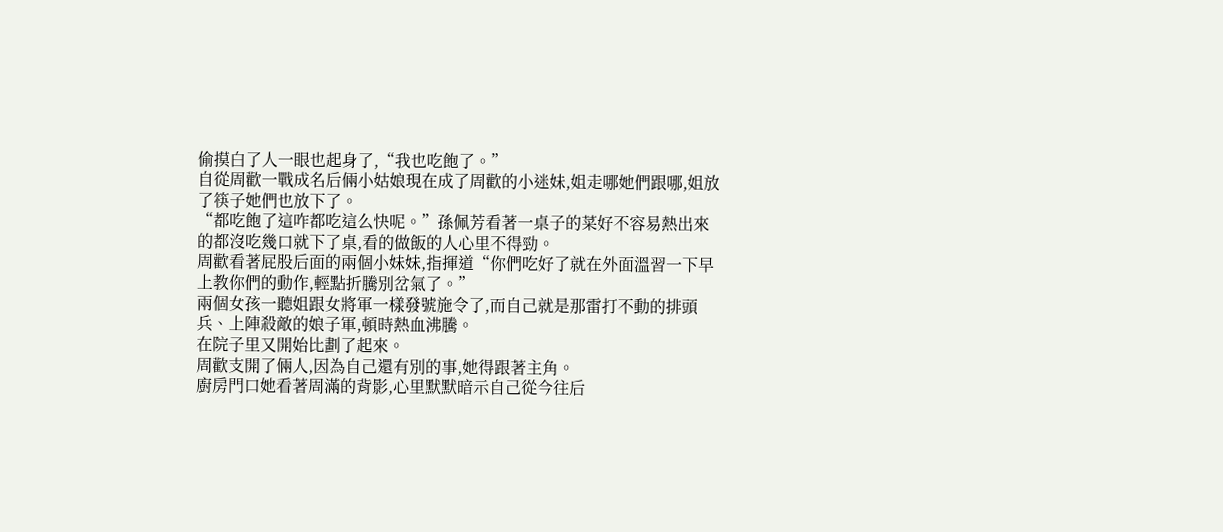偷摸白了人一眼也起身了,“我也吃飽了。”
自從周歡一戰成名后倆小姑娘現在成了周歡的小迷妹,姐走哪她們跟哪,姐放了筷子她們也放下了。
“都吃飽了這咋都吃這么快呢。”孫佩芳看著一桌子的菜好不容易熱出來的都沒吃幾口就下了桌,看的做飯的人心里不得勁。
周歡看著屁股后面的兩個小妹妹,指揮道“你們吃好了就在外面溫習一下早上教你們的動作,輕點折騰別岔氣了。”
兩個女孩一聽姐跟女將軍一樣發號施令了,而自己就是那雷打不動的排頭兵、上陣殺敵的娘子軍,頓時熱血沸騰。
在院子里又開始比劃了起來。
周歡支開了倆人,因為自己還有別的事,她得跟著主角。
廚房門口她看著周滿的背影,心里默默暗示自己從今往后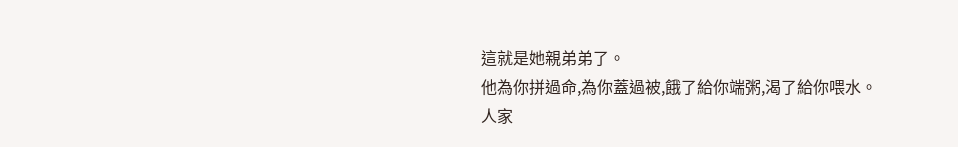這就是她親弟弟了。
他為你拼過命,為你蓋過被,餓了給你端粥,渴了給你喂水。
人家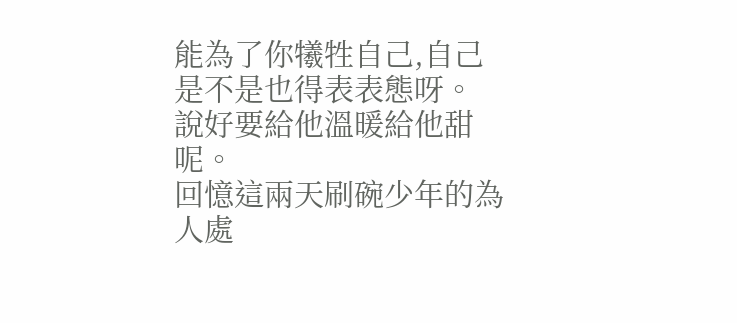能為了你犧牲自己,自己是不是也得表表態呀。
說好要給他溫暖給他甜呢。
回憶這兩天刷碗少年的為人處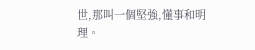世,那叫一個堅強,懂事和明理。